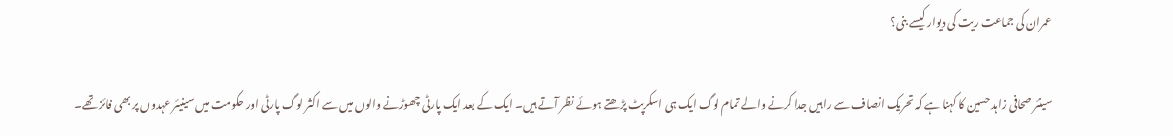عمران کی جماعت ریت کی دیوار کیسے بنی؟

سینئر صحافی زاہد حسین کا کہنا ہے کہ تحریک انصاف سے راہیں جدا کرنے والے تمام لوگ ایک ہی اسکرپٹ پڑھتے ہوئے نظر آتے ہیں۔ ایک کے بعد ایک پارٹی چھوڑنے والوں میں سے اکثر لوگ پارٹی اور حکومت میں سینیئر عہدوں پر بھی فائز تھے۔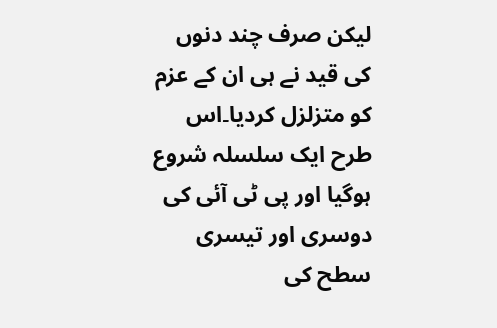لیکن صرف چند دنوں کی قید نے ہی ان کے عزم کو متزلزل کردیا۔اس طرح ایک سلسلہ شروع ہوگیا اور پی ٹی آئی کی دوسری اور تیسری سطح کی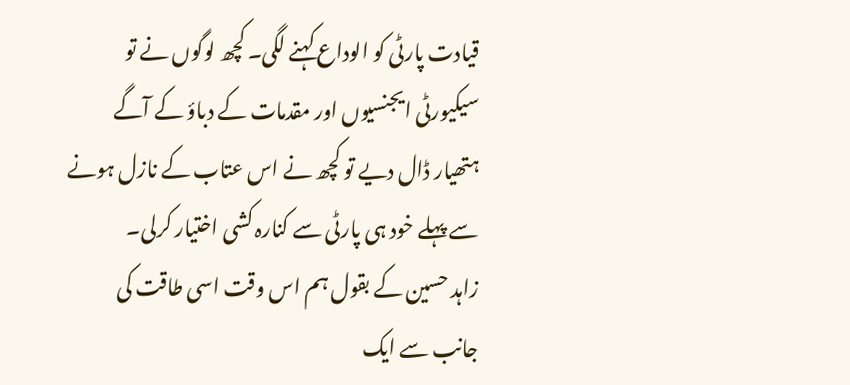قیادت پارٹی کو الوداع کہنے لگی۔ کچھ لوگوں نے تو سیکیورٹی ایجنسیوں اور مقدمات کے دباؤ کے آگے ہتھیار ڈال دیے تو کچھ نے اس عتاب کے نازل ہونے سے پہلے خود ہی پارٹی سے کنارہ کشی اختیار کرلی۔
زاہد حسین کے بقول ہم اس وقت اسی طاقت کی جانب سے ایک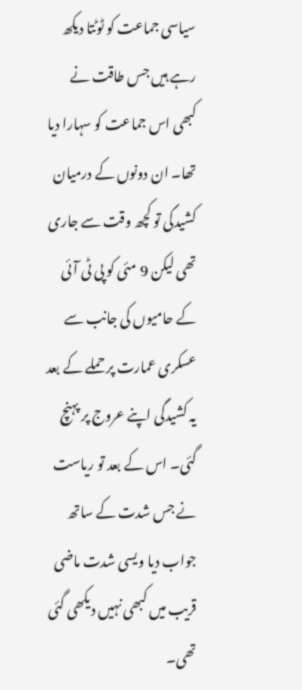سیاسی جماعت کو ٹوٹتا دیکھ رہے ہیں جس طاقت نے کبھی اس جماعت کو سہارا دیا تھا۔ ان دونوں کے درمیان کشیدگی تو کچھ وقت سے جاری تھی لیکن 9 مئی کو پی ٹی آئی کے حامیوں کی جانب سے عسکری عمارت پر حملے کے بعد یہ کشیدگی اپنے عروج پر پہنچ گئی۔ اس کے بعد تو ریاست نے جس شدت کے ساتھ جواب دیا ویسی شدت ماضی قریب میں کبھی نہیں دیکھی گئی تھی۔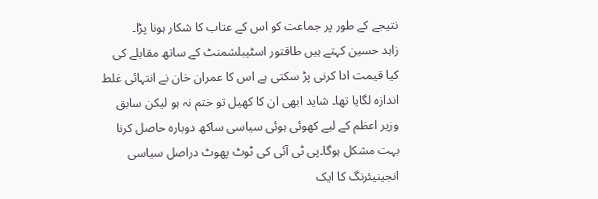نتیجے کے طور پر جماعت کو اس کے عتاب کا شکار ہونا پڑا۔
زاہد حسین کہتے ہیں طاقتور اسٹیبلشمنٹ کے ساتھ مقابلے کی کیا قیمت ادا کرنی پڑ سکتی ہے اس کا عمران خان نے انتہائی غلط اندازہ لگایا تھا۔ شاید ابھی ان کا کھیل تو ختم نہ ہو لیکن سابق وزیر اعظم کے لیے کھوئی ہوئی سیاسی ساکھ دوبارہ حاصل کرنا بہت مشکل ہوگا۔پی ٹی آئی کی ٹوٹ پھوٹ دراصل سیاسی انجینیئرنگ کا ایک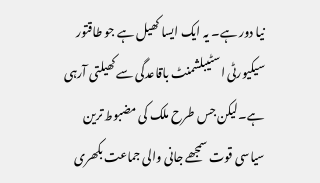نیا دور ہے۔ یہ ایک ایسا کھیل ہے جو طاقتور سیکیورٹی اسٹیبلشمنٹ باقاعدگی سے کھیلتی آرہی ہے۔لیکن جس طرح ملک کی مضبوط ترین سیاسی قوت سمجھے جانی والی جماعت بکھری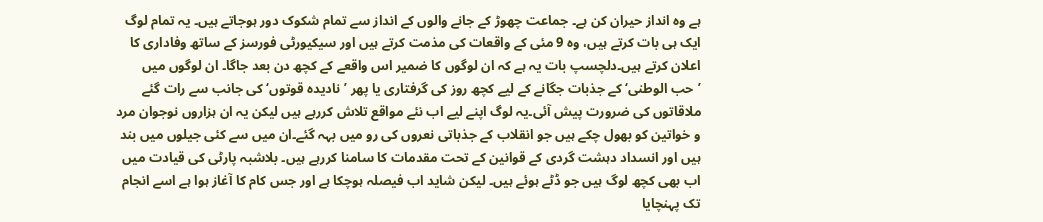ہے وہ انداز حیران کن ہے۔ جماعت چھوڑ کے جانے والوں کے انداز سے تمام شکوک دور ہوجاتے ہیں۔ یہ تمام لوگ ایک ہی بات کرتے ہیں، وہ 9 مئی کے واقعات کی مذمت کرتے ہیں اور سیکیورٹی فورسز کے ساتھ وفاداری کا اعلان کرتے ہیں۔دلچسپ بات یہ ہے کہ ان لوگوں کا ضمیر اس واقعے کے کچھ دن بعد جاگا۔ ان لوگوں میں ’حب الوطنی‘ کے جذبات جگانے کے لیے کچھ روز کی گرفتاری یا پھر ’نادیدہ قوتوں‘ کی جانب سے رات گئے ملاقاتوں کی ضرورت پیش آئی۔یہ لوگ اپنے لیے اب نئے مواقع تلاش کررہے ہیں لیکن یہ ان ہزاروں نوجوان مرد و خواتین کو بھول چکے ہیں جو انقلاب کے جذباتی نعروں کی رو میں بہہ گئے۔ان میں سے کئی جیلوں میں بند ہیں اور انسداد دہشت گردی کے قوانین کے تحت مقدمات کا سامنا کررہے ہیں۔ بلاشبہ پارٹی کی قیادت میں اب بھی کچھ لوگ ہیں جو ڈٹے ہوئے ہیں۔ لیکن شاید اب فیصلہ ہوچکا ہے اور جس کام کا آغاز ہوا ہے اسے انجام تک پہنچایا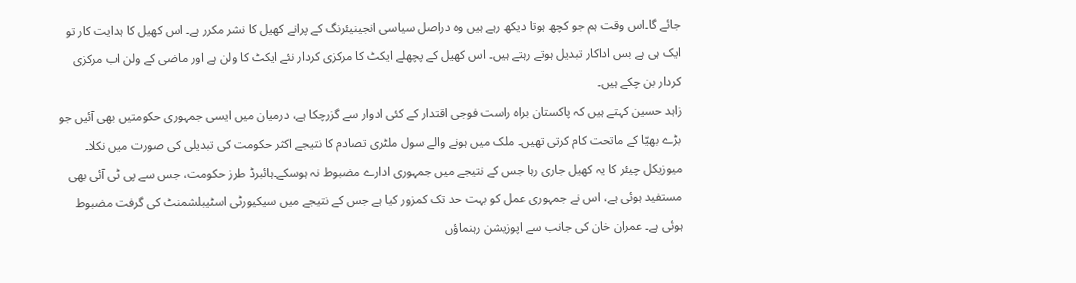جائے گا۔اس وقت ہم جو کچھ ہوتا دیکھ رہے ہیں وہ دراصل سیاسی انجینیئرنگ کے پرانے کھیل کا نشر مکرر ہے۔ اس کھیل کا ہدایت کار تو ایک ہی ہے بس اداکار تبدیل ہوتے رہتے ہیں۔ اس کھیل کے پچھلے ایکٹ کا مرکزی کردار نئے ایکٹ کا ولن ہے اور ماضی کے ولن اب مرکزی کردار بن چکے ہیں۔
زاہد حسین کہتے ہیں کہ پاکستان براہ راست فوجی اقتدار کے کئی ادوار سے گزرچکا ہے، درمیان میں ایسی جمہوری حکومتیں بھی آئیں جو بڑے بھیّا کے ماتحت کام کرتی تھیں۔ ملک میں ہونے والے سول ملٹری تصادم کا نتیجے اکثر حکومت کی تبدیلی کی صورت میں نکلا۔ میوزیکل چیئر کا یہ کھیل جاری رہا جس کے نتیجے میں جمہوری ادارے مضبوط نہ ہوسکے۔ہائبرڈ طرز حکومت، جس سے پی ٹی آئی بھی مستفید ہوئی ہے، اس نے جمہوری عمل کو بہت حد تک کمزور کیا ہے جس کے نتیجے میں سیکیورٹی اسٹیبلشمنٹ کی گرفت مضبوط ہوئی ہے۔ عمران خان کی جانب سے اپوزیشن رہنماؤں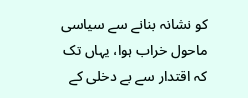کو نشانہ بنانے سے سیاسی ماحول خراب ہوا، یہاں تک کہ اقتدار سے بے دخلی کے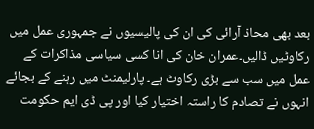بعد بھی محاذ آرائی کی ان کی پالیسیوں نے جمہوری عمل میں رکاوٹیں ڈالیں۔عمران خان کی انا کسی سیاسی مذاکرات کے عمل میں سب سے بڑی رکاوٹ ہے۔ پارلیمنٹ میں رہنے کے بجائے انہوں نے تصادم کا راستہ اختیار کیا اور پی ڈی ایم حکومت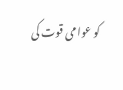کو عوامی قوت کی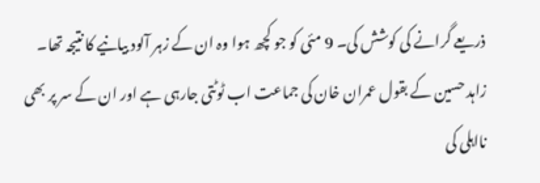ذریعے گرانے کی کوشش کی۔ 9 مئی کو جو کچھ ہوا وہ ان کے زہر آلود بیانیے کا نتیجہ تھا۔
زاہد حسین کے بقول عمران خان کی جماعت اب ٹوٹتی جارہی ہے اور ان کے سر پر بھی نااہلی کی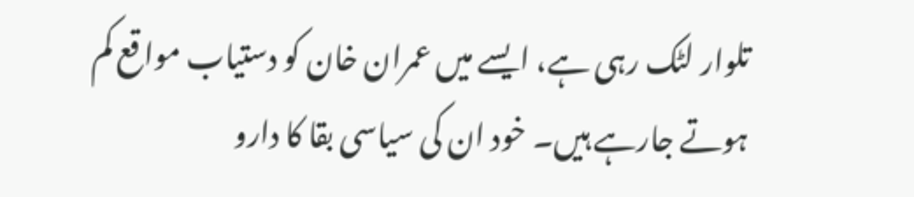تلوار لٹک رہی ہے، ایسے میں عمران خان کو دستیاب مواقع کم ہوتے جارہے ہیں۔ خود ان کی سیاسی بقا کا دارو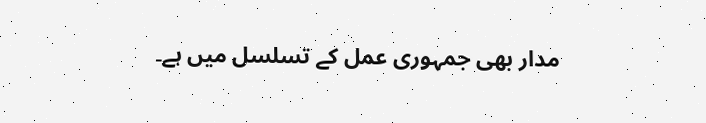مدار بھی جمہوری عمل کے تسلسل میں ہے۔